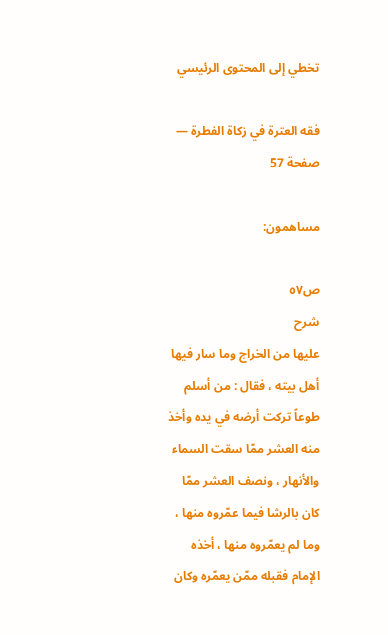تخطي إلى المحتوى الرئيسي

فقه العترة في زكاة الفطرة — صفحة 57

مساهمون:

ص٥٧
شرح
عليها من الخراج وما سار فيها أهل بيته ، فقال : من أسلم طوعاً تركت أرضه في يده وأخذ منه العشر ممّا سقت السماء والأنهار ، ونصف العشر ممّا كان بالرشا فيما عمّروه منها ، وما لم يعمّروه منها ، أخذه الإمام فقبله ممّن يعمّره وكان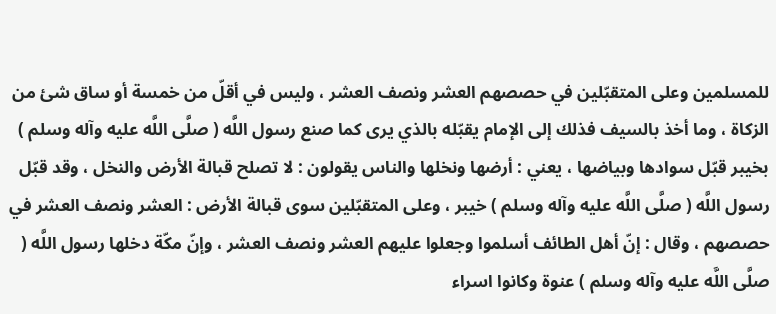للمسلمين وعلى المتقبّلين في حصصهم العشر ونصف العشر ، وليس في أقلّ من خمسة أو ساق شئ من الزكاة ، وما أخذ بالسيف فذلك إلى الإمام يقبّله بالذي يرى كما صنع رسول اللَّه ( صلَّى اللَّه عليه وآله وسلم ) بخيبر قبّل سوادها وبياضها ، يعني : أرضها ونخلها والناس يقولون : لا تصلح قبالة الأرض والنخل ، وقد قبّل رسول اللَّه ( صلَّى اللَّه عليه وآله وسلم ) خيبر ، وعلى المتقبّلين سوى قبالة الأرض : العشر ونصف العشر في حصصهم ، وقال : إنّ أهل الطائف أسلموا وجعلوا عليهم العشر ونصف العشر ، وإنّ مكّة دخلها رسول اللَّه ( صلَّى اللَّه عليه وآله وسلم ) عنوة وكانوا اسراء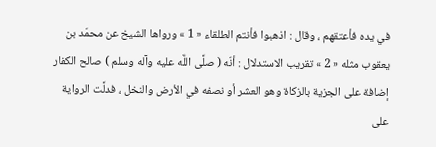في يده فأعتقهم ، وقال : اذهبوا فأنتم الطلقاء « 1 » ورواها الشيخ عن محمّد بن يعقوب مثله « 2 » تقريب الاستدلال : أنّه ( صلَّى اللَّه عليه وآله وسلم ) صالح الكفار إضافة على الجزية بالزكاة وهو العشر أو نصفه في الأرض والنخل ، فدلَّت الرواية على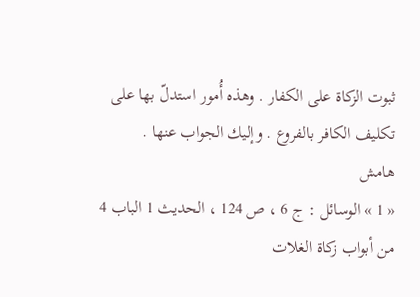ثبوت الزكاة على الكفار . وهذه أُمور استدلّ بها على تكليف الكافر بالفروع . وإليك الجواب عنها .
هامش
« 1 » الوسائل : ج 6 ، ص 124 ، الحديث 1 الباب 4 من أبواب زكاة الغلات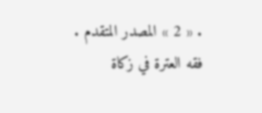. « 2 » المصدر المتقدم .
فقه العترة في زكاة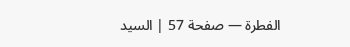الفطرة — صفحة 57 | السيد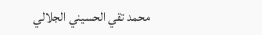محمد تقي الحسيني الجلالي